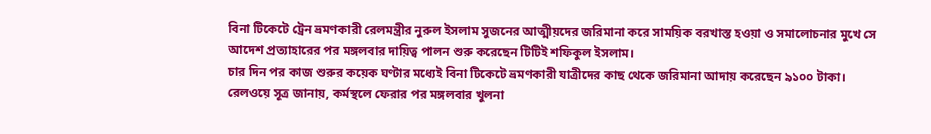বিনা টিকেটে ট্রেন ভ্রমণকারী রেলমন্ত্রীর নুরুল ইসলাম সুজনের আত্মীয়দের জরিমানা করে সাময়িক বরখাস্ত হওয়া ও সমালোচনার মুখে সে আদেশ প্রত্যাহারের পর মঙ্গলবার দায়িত্ব পালন শুরু করেছেন টিটিই শফিকুল ইসলাম।
চার দিন পর কাজ শুরুর কয়েক ঘণ্টার মধ্যেই বিনা টিকেটে ভ্রমণকারী যাত্রীদের কাছ থেকে জরিমানা আদায় করেছেন ৯১০০ টাকা।
রেলওয়ে সূত্র জানায়, কর্মস্থলে ফেরার পর মঙ্গলবার খুলনা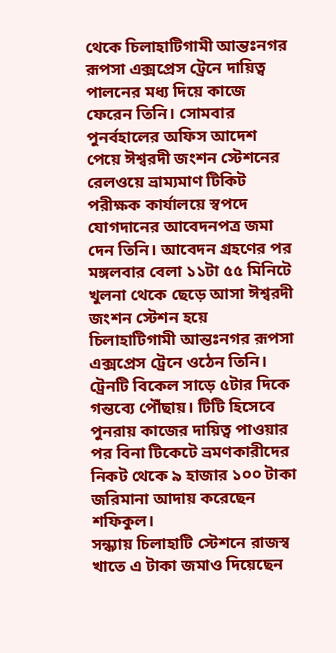থেকে চিলাহাটিগামী আন্তঃনগর রূপসা এক্সপ্রেস ট্রেনে দায়িত্ব পালনের মধ্য দিয়ে কাজে ফেরেন তিনি। সোমবার পুনর্বহালের অফিস আদেশ পেয়ে ঈশ্বরদী জংশন স্টেশনের রেলওয়ে ভ্রাম্যমাণ টিকিট পরীক্ষক কার্যালয়ে স্বপদে যোগদানের আবেদনপত্র জমা দেন তিনি। আবেদন গ্রহণের পর মঙ্গলবার বেলা ১১টা ৫৫ মিনিটে খুলনা থেকে ছেড়ে আসা ঈশ্বরদী জংশন স্টেশন হয়ে চিলাহাটিগামী আন্তঃনগর রূপসা এক্সপ্রেস ট্রেনে ওঠেন তিনি।
ট্রেনটি বিকেল সাড়ে ৫টার দিকে গন্তব্যে পৌঁছায়। টিটি হিসেবে পুনরায় কাজের দায়িত্ব পাওয়ার পর বিনা টিকেটে ভ্রমণকারীদের নিকট থেকে ৯ হাজার ১০০ টাকা জরিমানা আদায় করেছেন শফিকুল।
সন্ধ্যায় চিলাহাটি স্টেশনে রাজস্ব খাতে এ টাকা জমাও দিয়েছেন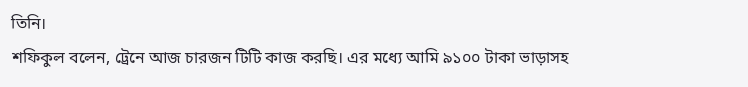তিনি।
শফিকুল বলেন, ট্রেনে আজ চারজন টিটি কাজ করছি। এর মধ্যে আমি ৯১০০ টাকা ভাড়াসহ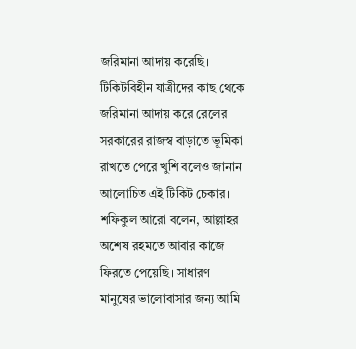জরিমানা আদায় করেছি।
টিকিটবিহীন যাত্রীদের কাছ থেকে জরিমানা আদায় করে রেলের সরকারের রাজস্ব বাড়াতে ভূমিকা রাখতে পেরে খুশি বলেও জানান আলোচিত এই টিকিট চেকার।
শফিকুল আরো বলেন, আল্লাহর অশেষ রহমতে আবার কাজে ফিরতে পেয়েছি। সাধারণ মানুষের ভালোবাসার জন্য আমি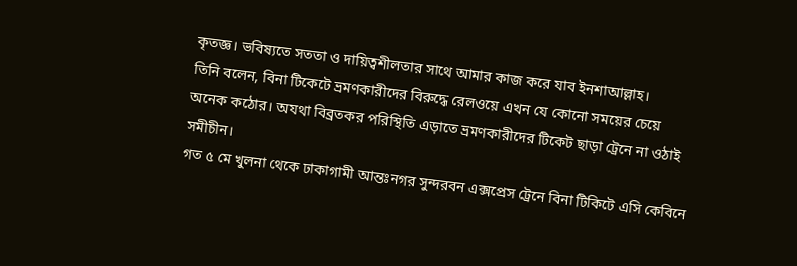কৃতজ্ঞ। ভবিষ্যতে সততা ও দায়িত্বশীলতার সাথে আমার কাজ করে যাব ইনশাআল্লাহ।
তিনি বলেন, বিনা টিকেটে ভ্রমণকারীদের বিরুদ্ধে রেলওয়ে এখন যে কোনো সময়ের চেয়ে অনেক কঠোর। অযথা বিব্রতকর পরিস্থিতি এড়াতে ভ্রমণকারীদের টিকেট ছাড়া ট্রেনে না ওঠাই সমীচীন।
গত ৫ মে খুলনা থেকে ঢাকাগামী আন্তঃনগর সুন্দরবন এক্সপ্রেস ট্রেনে বিনা টিকিটে এসি কেবিনে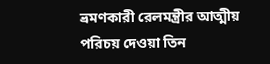ভ্রমণকারী রেলমন্ত্রীর আত্মীয় পরিচয় দেওয়া তিন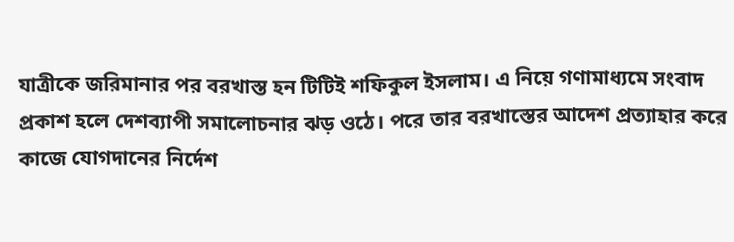যাত্রীকে জরিমানার পর বরখাস্ত হন টিটিই শফিকুল ইসলাম। এ নিয়ে গণামাধ্যমে সংবাদ প্রকাশ হলে দেশব্যাপী সমালোচনার ঝড় ওঠে। পরে তার বরখাস্তের আদেশ প্রত্যাহার করে কাজে যোগদানের নির্দেশ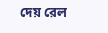দেয় রেল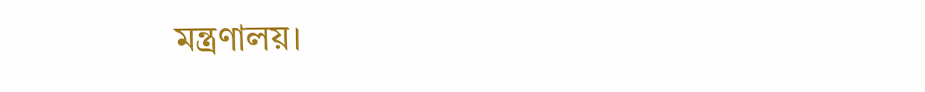মন্ত্রণালয়।